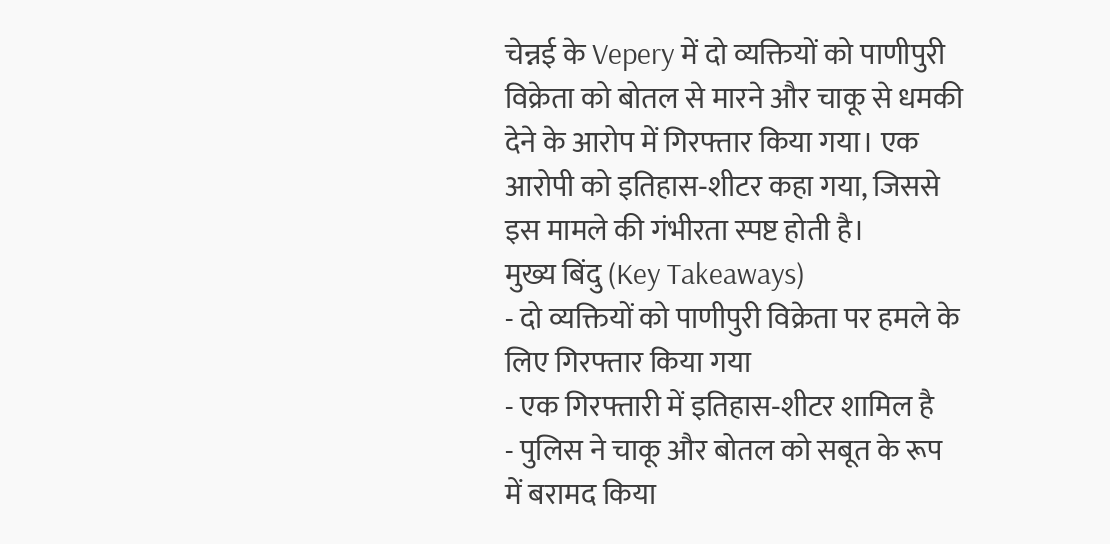चेन्नई के Vepery में दो व्यक्तियों को पाणीपुरी विक्रेता को बोतल से मारने और चाकू से धमकी देने के आरोप में गिरफ्तार किया गया। एक आरोपी को इतिहास‑शीटर कहा गया, जिससे इस मामले की गंभीरता स्पष्ट होती है।
मुख्य बिंदु (Key Takeaways)
- दो व्यक्तियों को पाणीपुरी विक्रेता पर हमले के लिए गिरफ्तार किया गया
- एक गिरफ्तारी में इतिहास‑शीटर शामिल है
- पुलिस ने चाकू और बोतल को सबूत के रूप में बरामद किया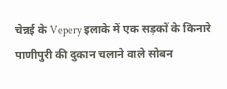चेन्नई के Vepery इलाके में एक सड़कों के किनारे पाणीपुरी की दुकान चलाने वाले सोबन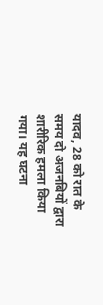यादव, 28 को रात के समय दो अजनबियों द्वारा शारीरिक हमला किया गया। यह घटना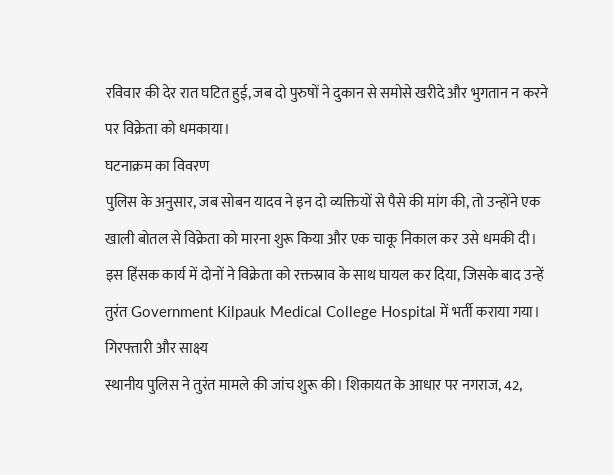रविवार की देर रात घटित हुई, जब दो पुरुषों ने दुकान से समोसे खरीदे और भुगतान न करने पर विक्रेता को धमकाया।
घटनाक्रम का विवरण
पुलिस के अनुसार, जब सोबन यादव ने इन दो व्यक्तियों से पैसे की मांग की, तो उन्होंने एक खाली बोतल से विक्रेता को मारना शुरू किया और एक चाकू निकाल कर उसे धमकी दी। इस हिंसक कार्य में दोनों ने विक्रेता को रक्तस्राव के साथ घायल कर दिया, जिसके बाद उन्हें तुरंत Government Kilpauk Medical College Hospital में भर्ती कराया गया।
गिरफ्तारी और साक्ष्य
स्थानीय पुलिस ने तुरंत मामले की जांच शुरू की। शिकायत के आधार पर नगराज, 42,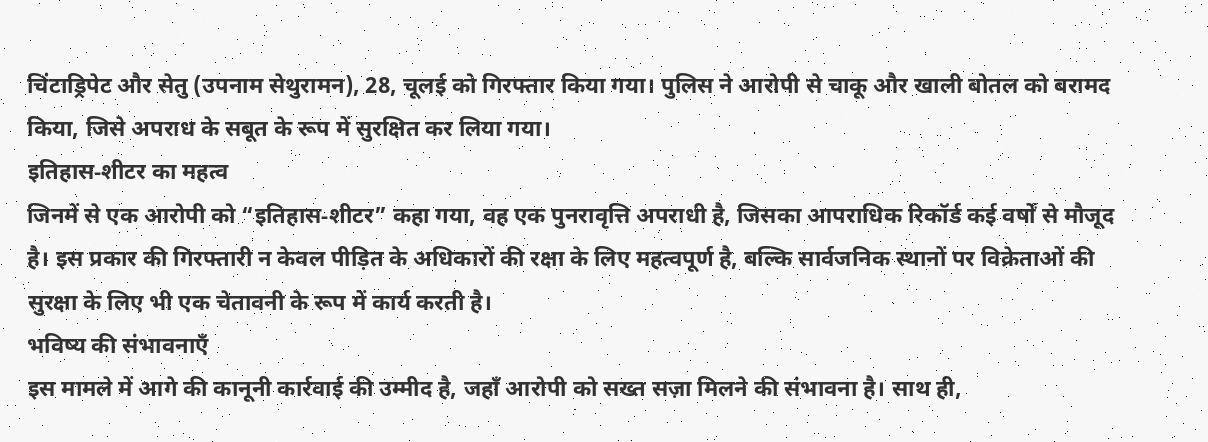चिंटाड्रिपेट और सेतु (उपनाम सेथुरामन), 28, चूलई को गिरफ्तार किया गया। पुलिस ने आरोपी से चाकू और खाली बोतल को बरामद किया, जिसे अपराध के सबूत के रूप में सुरक्षित कर लिया गया।
इतिहास‑शीटर का महत्व
जिनमें से एक आरोपी को “इतिहास‑शीटर” कहा गया, वह एक पुनरावृत्ति अपराधी है, जिसका आपराधिक रिकॉर्ड कई वर्षों से मौजूद है। इस प्रकार की गिरफ्तारी न केवल पीड़ित के अधिकारों की रक्षा के लिए महत्वपूर्ण है, बल्कि सार्वजनिक स्थानों पर विक्रेताओं की सुरक्षा के लिए भी एक चेतावनी के रूप में कार्य करती है।
भविष्य की संभावनाएँ
इस मामले में आगे की कानूनी कार्रवाई की उम्मीद है, जहाँ आरोपी को सख्त सज़ा मिलने की संभावना है। साथ ही,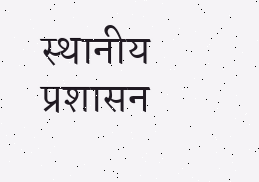स्थानीय प्रशासन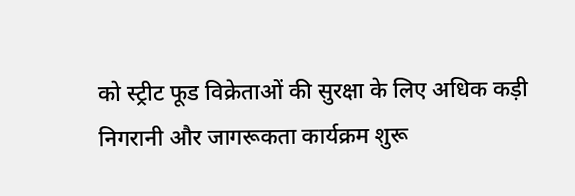को स्ट्रीट फूड विक्रेताओं की सुरक्षा के लिए अधिक कड़ी निगरानी और जागरूकता कार्यक्रम शुरू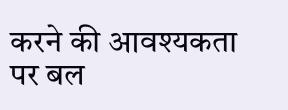करने की आवश्यकता पर बल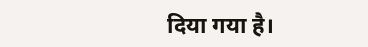दिया गया है।